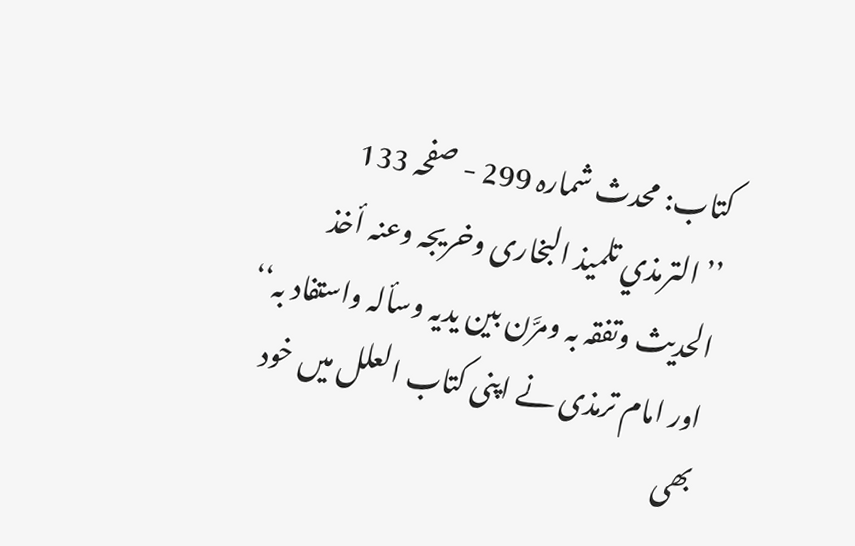کتاب: محدث شمارہ 299 - صفحہ 133
’’ الترمذي تلمیذ البخاری وخریجہ وعنہ أخذ الحدیث وتفقہ بہ ومرَّن بین یدیہ وسألہ واستفاد بہ‘‘ اور امام ترمذی نے اپنی کتاب العلل میں خود بھی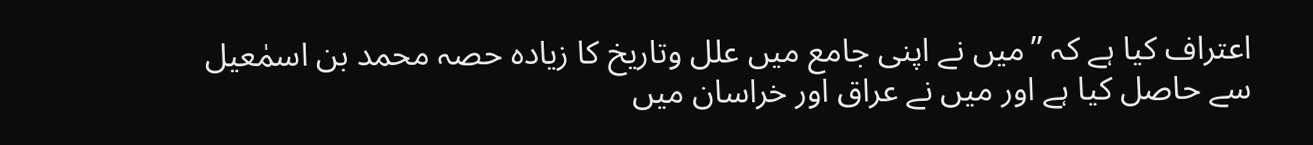اعتراف کیا ہے کہ ’’میں نے اپنی جامع میں علل وتاریخ کا زیادہ حصہ محمد بن اسمٰعیل سے حاصل کیا ہے اور میں نے عراق اور خراسان میں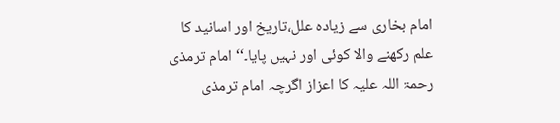امام بخاری سے زیادہ علل،تاریخ اور اسانید کا علم رکھنے والا کوئی اور نہیں پایا۔‘‘ امام ترمذی رحمۃ اللہ علیہ کا اعزاز اگرچہ امام ترمذی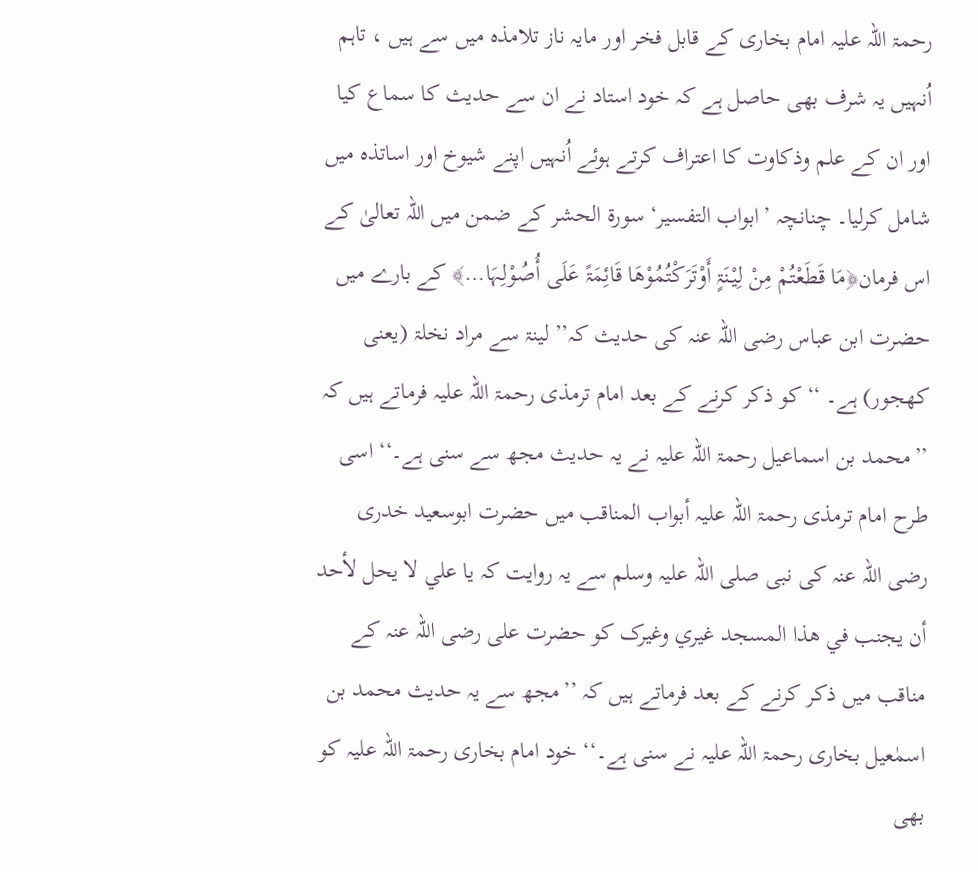رحمۃ اللہ علیہ امام بخاری کے قابل فخر اور مایہ ناز تلامذہ میں سے ہیں ، تاہم اُنہیں یہ شرف بھی حاصل ہے کہ خود استاد نے ان سے حدیث کا سماع کیا اور ان کے علم وذکاوت کا اعتراف کرتے ہوئے اُنہیں اپنے شیوخ اور اساتذہ میں شامل کرلیا۔ چنانچہ ’ابواب التفسیر‘ سورۃ الحشر کے ضمن میں اللہ تعالیٰ کے اس فرمان﴿مَا قَطَعْتُمْ مِنْ لِیْنَۃٍ أَوْتَرَکْتُمُوْھَا قَائِمَۃً عَلَی أُصُوْلِہَا…﴾ کے بارے میں حضرت ابن عباس رضی اللہ عنہ کی حدیث کہ’’ لینۃ سے مراد نخلۃ (یعنی کھجور) ہے۔ ‘‘ کو ذکر کرنے کے بعد امام ترمذی رحمۃ اللہ علیہ فرماتے ہیں کہ ’’محمد بن اسماعیل رحمۃ اللہ علیہ نے یہ حدیث مجھ سے سنی ہے۔‘‘ اسی طرح امام ترمذی رحمۃ اللہ علیہ أبواب المناقب میں حضرت ابوسعید خدری رضی اللہ عنہ کی نبی صلی اللہ علیہ وسلم سے یہ روایت کہ یا علي لا یحل لأحد أن یجنب في ھذا المسجد غیري وغیرک کو حضرت علی رضی اللہ عنہ کے مناقب میں ذکر کرنے کے بعد فرماتے ہیں کہ ’’مجھ سے یہ حدیث محمد بن اسمٰعیل بخاری رحمۃ اللہ علیہ نے سنی ہے۔‘‘ خود امام بخاری رحمۃ اللہ علیہ کو بھی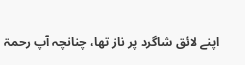اپنے لائق شاگرد پر ناز تھا، چنانچہ آپ رحمۃ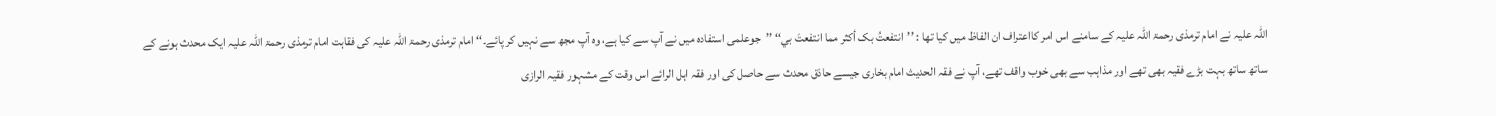اللہ علیہ نے امام ترمذی رحمۃ اللہ علیہ کے سامنے اس امر کااعتراف ان الفاظ میں کیا تھا : ’’انتفعتُ بک أکثر مما انتفعتَ بي‘‘ ’’جوعلمی استفادہ میں نے آپ سے کیا ہے، وہ آپ مجھ سے نہیں کر پائے۔‘‘ امام ترمذی رحمۃ اللہ علیہ کی فقاہت امام ترمذی رحمۃ اللہ علیہ ایک محدث ہونے کے ساتھ ساتھ بہت بڑے فقیہ بھی تھے اور مذاہب سے بھی خوب واقف تھے، آپ نے فقہ الحدیث امام بخاری جیسے حاذق محدث سے حاصل کی اور فقہ اہل الرائے اس وقت کے مشہور فقیہ الرازی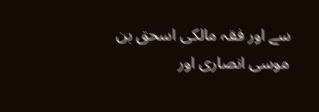سے اور فقہ مالکی اسحق بن موسی انصاری اور